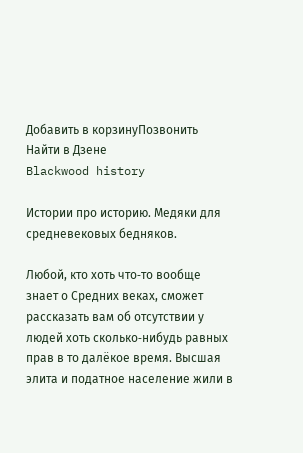Добавить в корзинуПозвонить
Найти в Дзене
Blackwood history

Истории про историю. Медяки для средневековых бедняков.

Любой, кто хоть что‑то вообще знает о Средних веках, сможет рассказать вам об отсутствии у людей хоть сколько‑нибудь равных прав в то далёкое время. Высшая элита и податное население жили в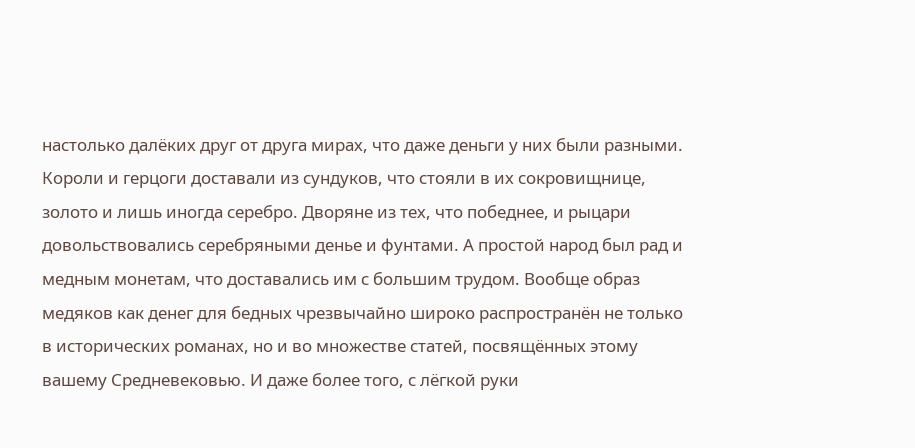настолько далёких друг от друга мирах, что даже деньги у них были разными. Короли и герцоги доставали из сундуков, что стояли в их сокровищнице, золото и лишь иногда серебро. Дворяне из тех, что победнее, и рыцари довольствовались серебряными денье и фунтами. А простой народ был рад и медным монетам, что доставались им с большим трудом. Вообще образ медяков как денег для бедных чрезвычайно широко распространён не только в исторических романах, но и во множестве статей, посвящённых этому вашему Средневековью. И даже более того, с лёгкой руки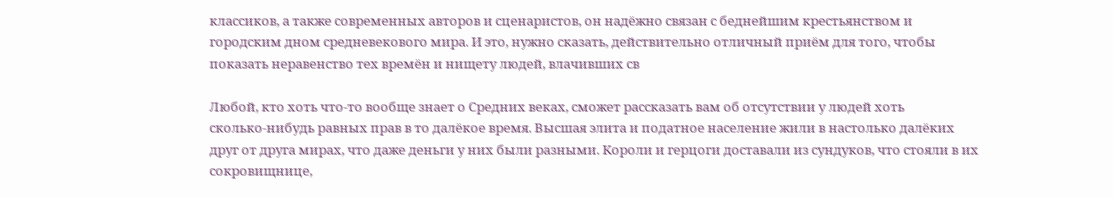классиков, а также современных авторов и сценаристов, он надёжно связан с беднейшим крестьянством и городским дном средневекового мира. И это, нужно сказать, действительно отличный приём для того, чтобы показать неравенство тех времён и нищету людей, влачивших св

Любой, кто хоть что‑то вообще знает о Средних веках, сможет рассказать вам об отсутствии у людей хоть сколько‑нибудь равных прав в то далёкое время. Высшая элита и податное население жили в настолько далёких друг от друга мирах, что даже деньги у них были разными. Короли и герцоги доставали из сундуков, что стояли в их сокровищнице,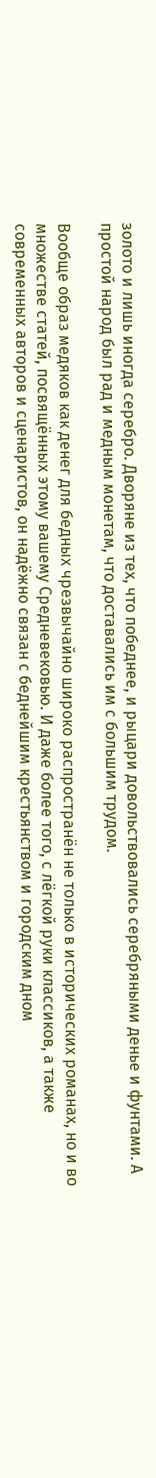золото и лишь иногда серебро. Дворяне из тех, что победнее, и рыцари довольствовались серебряными денье и фунтами. А простой народ был рад и медным монетам, что доставались им с большим трудом.

Вообще образ медяков как денег для бедных чрезвычайно широко распространён не только в исторических романах, но и во множестве статей, посвящённых этому вашему Средневековью. И даже более того, с лёгкой руки классиков, а также современных авторов и сценаристов, он надёжно связан с беднейшим крестьянством и городским дном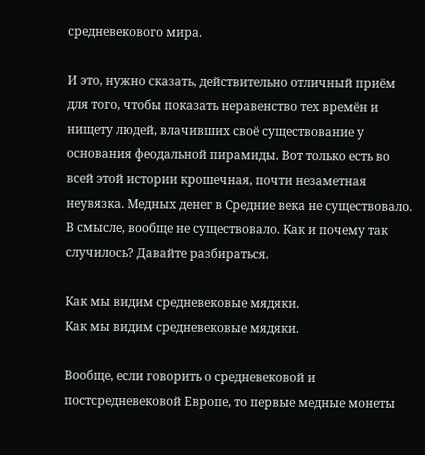средневекового мира.

И это, нужно сказать, действительно отличный приём для того, чтобы показать неравенство тех времён и нищету людей, влачивших своё существование у основания феодальной пирамиды. Вот только есть во всей этой истории крошечная, почти незаметная неувязка. Медных денег в Средние века не существовало. В смысле, вообще не существовало. Как и почему так случилось? Давайте разбираться.

Как мы видим средневековые мядяки.
Как мы видим средневековые мядяки.

Вообще, если говорить о средневековой и постсредневековой Европе, то первые медные монеты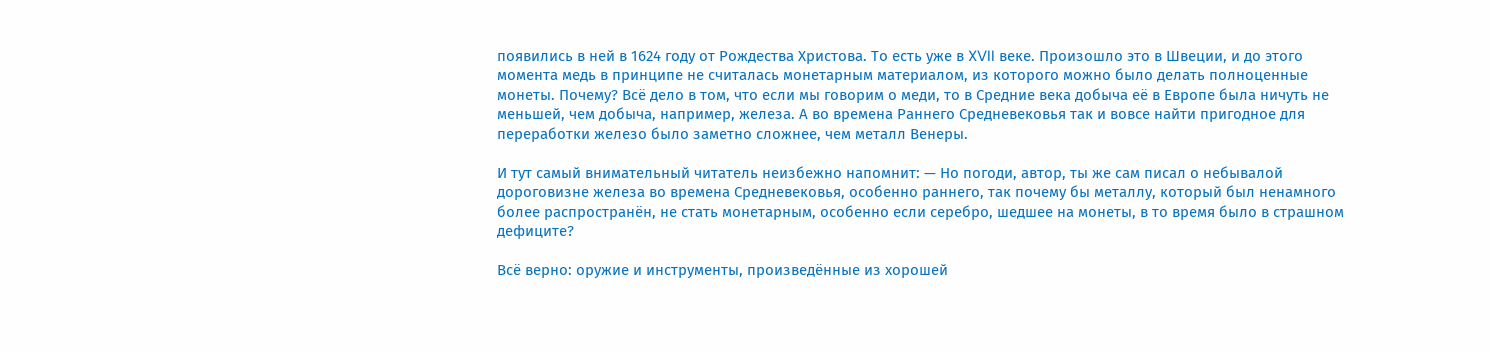появились в ней в 1624 году от Рождества Христова. То есть уже в XVII веке. Произошло это в Швеции, и до этого момента медь в принципе не считалась монетарным материалом, из которого можно было делать полноценные монеты. Почему? Всё дело в том, что если мы говорим о меди, то в Средние века добыча её в Европе была ничуть не меньшей, чем добыча, например, железа. А во времена Раннего Средневековья так и вовсе найти пригодное для переработки железо было заметно сложнее, чем металл Венеры.

И тут самый внимательный читатель неизбежно напомнит: — Но погоди, автор, ты же сам писал о небывалой дороговизне железа во времена Средневековья, особенно раннего, так почему бы металлу, который был ненамного более распространён, не стать монетарным, особенно если серебро, шедшее на монеты, в то время было в страшном дефиците?

Всё верно: оружие и инструменты, произведённые из хорошей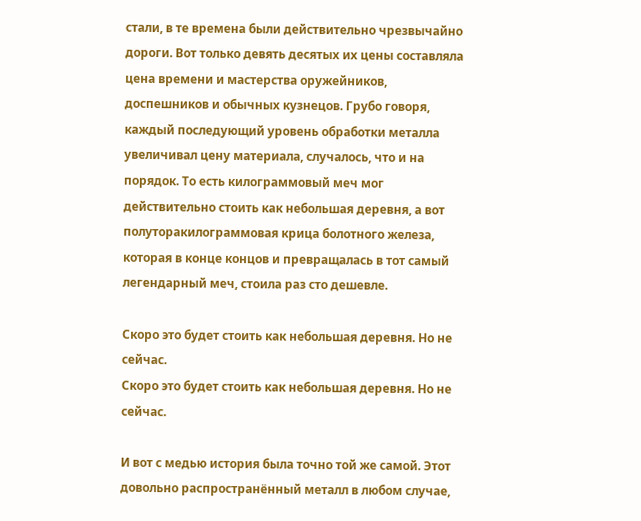стали, в те времена были действительно чрезвычайно дороги. Вот только девять десятых их цены составляла цена времени и мастерства оружейников, доспешников и обычных кузнецов. Грубо говоря, каждый последующий уровень обработки металла увеличивал цену материала, случалось, что и на порядок. То есть килограммовый меч мог действительно стоить как небольшая деревня, а вот полуторакилограммовая крица болотного железа, которая в конце концов и превращалась в тот самый легендарный меч, стоила раз сто дешевле.

Скоро это будет стоить как небольшая деревня. Но не сейчас.
Скоро это будет стоить как небольшая деревня. Но не сейчас.

И вот с медью история была точно той же самой. Этот довольно распространённый металл в любом случае,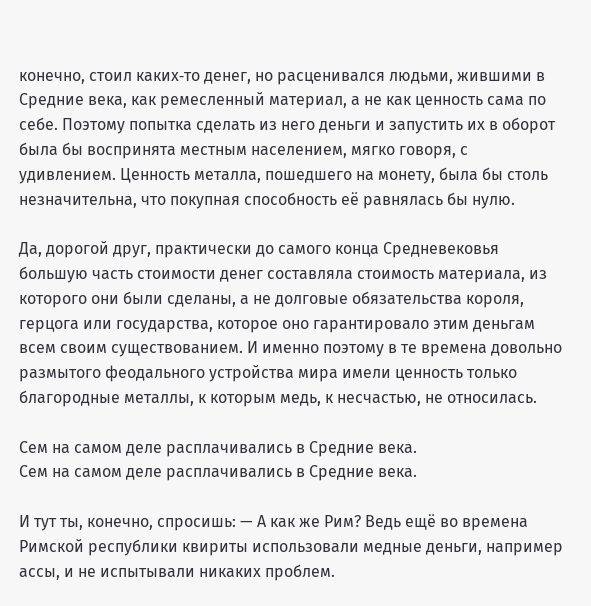конечно, стоил каких‑то денег, но расценивался людьми, жившими в Средние века, как ремесленный материал, а не как ценность сама по себе. Поэтому попытка сделать из него деньги и запустить их в оборот была бы воспринята местным населением, мягко говоря, с удивлением. Ценность металла, пошедшего на монету, была бы столь незначительна, что покупная способность её равнялась бы нулю.

Да, дорогой друг, практически до самого конца Средневековья большую часть стоимости денег составляла стоимость материала, из которого они были сделаны, а не долговые обязательства короля, герцога или государства, которое оно гарантировало этим деньгам всем своим существованием. И именно поэтому в те времена довольно размытого феодального устройства мира имели ценность только благородные металлы, к которым медь, к несчастью, не относилась.

Сем на самом деле расплачивались в Средние века.
Сем на самом деле расплачивались в Средние века.

И тут ты, конечно, спросишь: — А как же Рим? Ведь ещё во времена Римской республики квириты использовали медные деньги, например ассы, и не испытывали никаких проблем.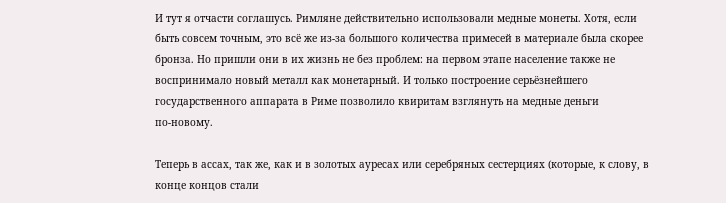И тут я отчасти соглашусь. Римляне действительно использовали медные монеты. Хотя, если быть совсем точным, это всё же из‑за большого количества примесей в материале была скорее бронза. Но пришли они в их жизнь не без проблем: на первом этапе население также не воспринимало новый металл как монетарный. И только построение серьёзнейшего государственного аппарата в Риме позволило квиритам взглянуть на медные деньги по‑новому.

Теперь в ассах, так же, как и в золотых ауресах или серебряных сестерциях (которые, к слову, в конце концов стали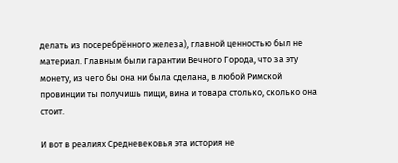делать из посеребрённого железа), главной ценностью был не материал. Главным были гарантии Вечного Города, что за эту монету, из чего бы она ни была сделана, в любой Римской провинции ты получишь пищи, вина и товара столько, сколько она стоит.

И вот в реалиях Средневековья эта история не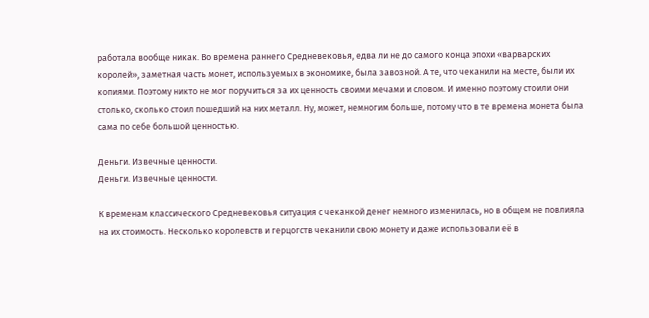работала вообще никак. Во времена раннего Средневековья, едва ли не до самого конца эпохи «варварских королей», заметная часть монет, используемых в экономике, была завозной. А те, что чеканили на месте, были их копиями. Поэтому никто не мог поручиться за их ценность своими мечами и словом. И именно поэтому стоили они столько, сколько стоил пошедший на них металл. Ну, может, немногим больше, потому что в те времена монета была сама по себе большой ценностью.

Деньги. Извечные ценности.
Деньги. Извечные ценности.

К временам классического Средневековья ситуация с чеканкой денег немного изменилась, но в общем не повлияла на их стоимость. Несколько королевств и герцогств чеканили свою монету и даже использовали её в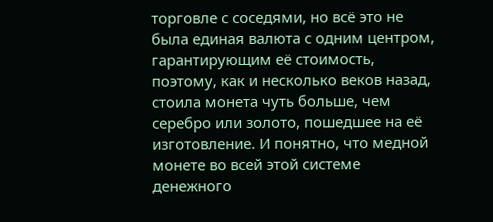торговле с соседями, но всё это не была единая валюта с одним центром, гарантирующим её стоимость, поэтому, как и несколько веков назад, стоила монета чуть больше, чем серебро или золото, пошедшее на её изготовление. И понятно, что медной монете во всей этой системе денежного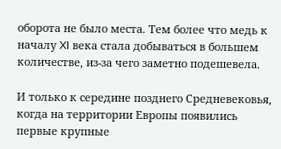оборота не было места. Тем более что медь к началу XI века стала добываться в большем количестве, из‑за чего заметно подешевела.

И только к середине позднего Средневековья, когда на территории Европы появились первые крупные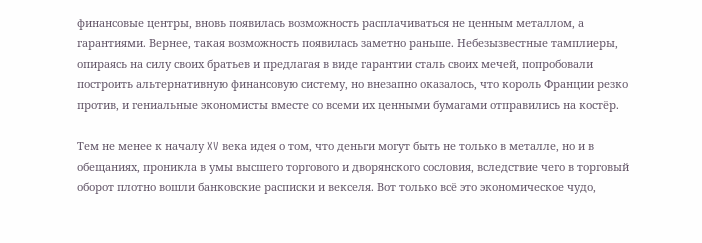финансовые центры, вновь появилась возможность расплачиваться не ценным металлом, а гарантиями. Вернее, такая возможность появилась заметно раньше. Небезызвестные тамплиеры, опираясь на силу своих братьев и предлагая в виде гарантии сталь своих мечей, попробовали построить альтернативную финансовую систему, но внезапно оказалось, что король Франции резко против, и гениальные экономисты вместе со всеми их ценными бумагами отправились на костёр.

Тем не менее к началу XV века идея о том, что деньги могут быть не только в металле, но и в обещаниях, проникла в умы высшего торгового и дворянского сословия, вследствие чего в торговый оборот плотно вошли банковские расписки и векселя. Вот только всё это экономическое чудо,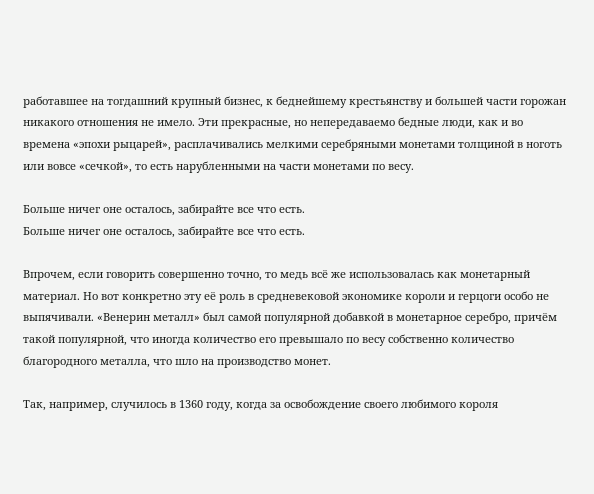работавшее на тогдашний крупный бизнес, к беднейшему крестьянству и большей части горожан никакого отношения не имело. Эти прекрасные, но непередаваемо бедные люди, как и во времена «эпохи рыцарей», расплачивались мелкими серебряными монетами толщиной в ноготь или вовсе «сечкой», то есть нарубленными на части монетами по весу.

Больше ничег оне осталось, забирайте все что есть.
Больше ничег оне осталось, забирайте все что есть.

Впрочем, если говорить совершенно точно, то медь всё же использовалась как монетарный материал. Но вот конкретно эту её роль в средневековой экономике короли и герцоги особо не выпячивали. «Венерин металл» был самой популярной добавкой в монетарное серебро, причём такой популярной, что иногда количество его превышало по весу собственно количество благородного металла, что шло на производство монет.

Так, например, случилось в 1360 году, когда за освобождение своего любимого короля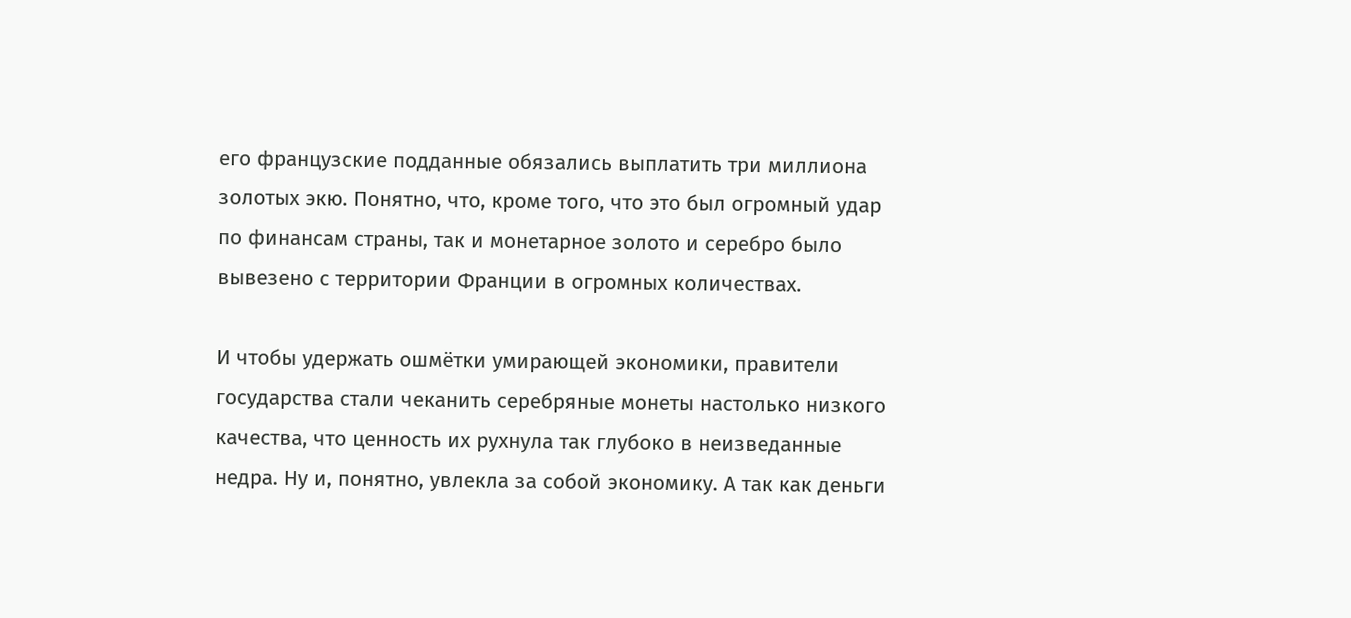его французские подданные обязались выплатить три миллиона золотых экю. Понятно, что, кроме того, что это был огромный удар по финансам страны, так и монетарное золото и серебро было вывезено с территории Франции в огромных количествах.

И чтобы удержать ошмётки умирающей экономики, правители государства стали чеканить серебряные монеты настолько низкого качества, что ценность их рухнула так глубоко в неизведанные недра. Ну и, понятно, увлекла за собой экономику. А так как деньги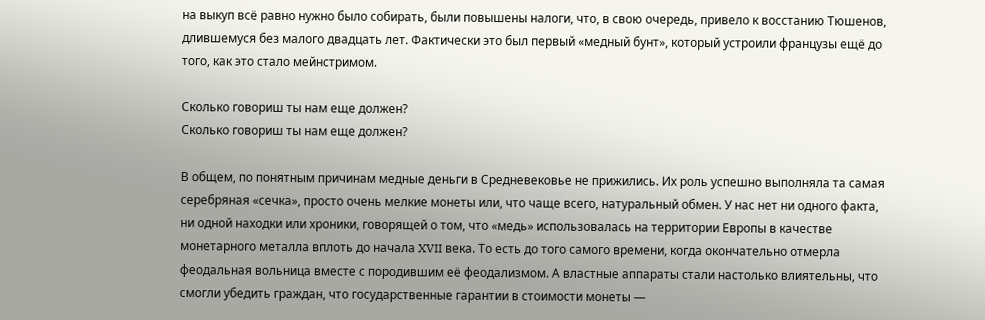на выкуп всё равно нужно было собирать, были повышены налоги, что, в свою очередь, привело к восстанию Тюшенов, длившемуся без малого двадцать лет. Фактически это был первый «медный бунт», который устроили французы ещё до того, как это стало мейнстримом.

Сколько говориш ты нам еще должен?
Сколько говориш ты нам еще должен?

В общем, по понятным причинам медные деньги в Средневековье не прижились. Их роль успешно выполняла та самая серебряная «сечка», просто очень мелкие монеты или, что чаще всего, натуральный обмен. У нас нет ни одного факта, ни одной находки или хроники, говорящей о том, что «медь» использовалась на территории Европы в качестве монетарного металла вплоть до начала XVII века. То есть до того самого времени, когда окончательно отмерла феодальная вольница вместе с породившим её феодализмом. А властные аппараты стали настолько влиятельны, что смогли убедить граждан, что государственные гарантии в стоимости монеты —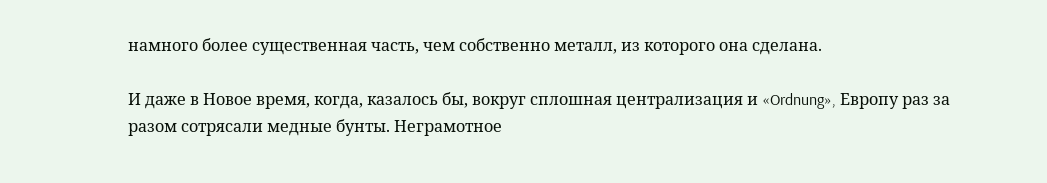намного более существенная часть, чем собственно металл, из которого она сделана.

И даже в Новое время, когда, казалось бы, вокруг сплошная централизация и «Ordnung», Европу раз за разом сотрясали медные бунты. Неграмотное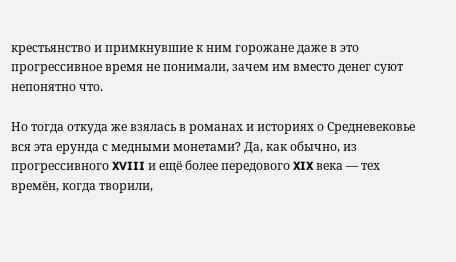крестьянство и примкнувшие к ним горожане даже в это прогрессивное время не понимали, зачем им вместо денег суют непонятно что.

Но тогда откуда же взялась в романах и историях о Средневековье вся эта ерунда с медными монетами? Да, как обычно, из прогрессивного XVIII и ещё более передового XIX века — тех времён, когда творили,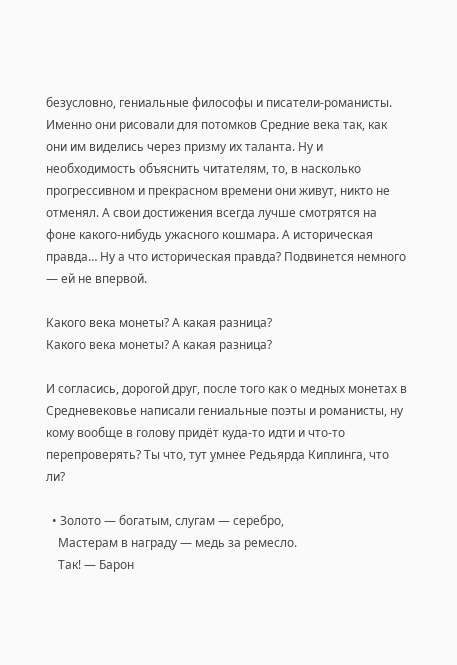безусловно, гениальные философы и писатели‑романисты. Именно они рисовали для потомков Средние века так, как они им виделись через призму их таланта. Ну и необходимость объяснить читателям, то, в насколько прогрессивном и прекрасном времени они живут, никто не отменял. А свои достижения всегда лучше смотрятся на фоне какого‑нибудь ужасного кошмара. А историческая правда… Ну а что историческая правда? Подвинется немного — ей не впервой.

Какого века монеты? А какая разница?
Какого века монеты? А какая разница?

И согласись, дорогой друг, после того как о медных монетах в Средневековье написали гениальные поэты и романисты, ну кому вообще в голову придёт куда‑то идти и что‑то перепроверять? Ты что, тут умнее Редьярда Киплинга, что ли?

  • Золото — богатым, слугам — серебро,
    Мастерам в награду — медь за ремесло.
    Так! — Барон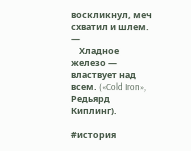воскликнул, меч схватил и шлем. —
    Хладное железо — властвует над всем. («Cold Iron», Редьярд Киплинг).

#история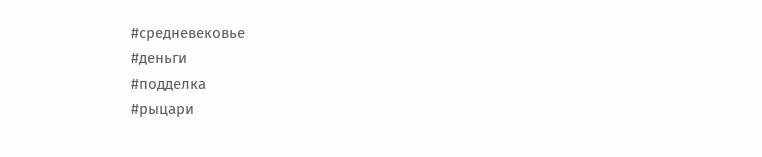#средневековье
#деньги
#подделка
#рыцари